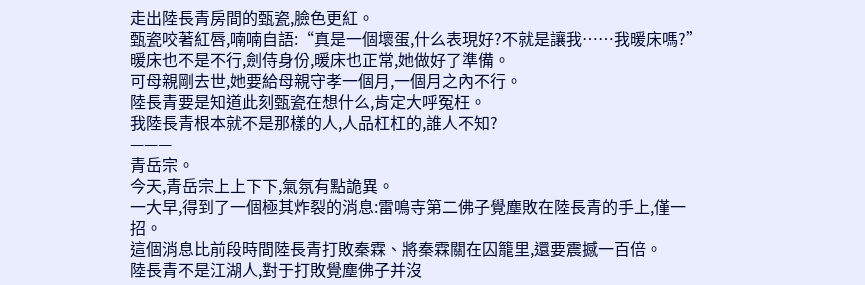走出陸長青房間的甄瓷,臉色更紅。
甄瓷咬著紅唇,喃喃自語:“真是一個壞蛋,什么表現好?不就是讓我……我暖床嗎?”
暖床也不是不行,劍侍身份,暖床也正常,她做好了準備。
可母親剛去世,她要給母親守孝一個月,一個月之內不行。
陸長青要是知道此刻甄瓷在想什么,肯定大呼冤枉。
我陸長青根本就不是那樣的人,人品杠杠的,誰人不知?
———
青岳宗。
今天,青岳宗上上下下,氣氛有點詭異。
一大早,得到了一個極其炸裂的消息:雷鳴寺第二佛子覺塵敗在陸長青的手上,僅一招。
這個消息比前段時間陸長青打敗秦霖、將秦霖關在囚籠里,還要震撼一百倍。
陸長青不是江湖人,對于打敗覺塵佛子并沒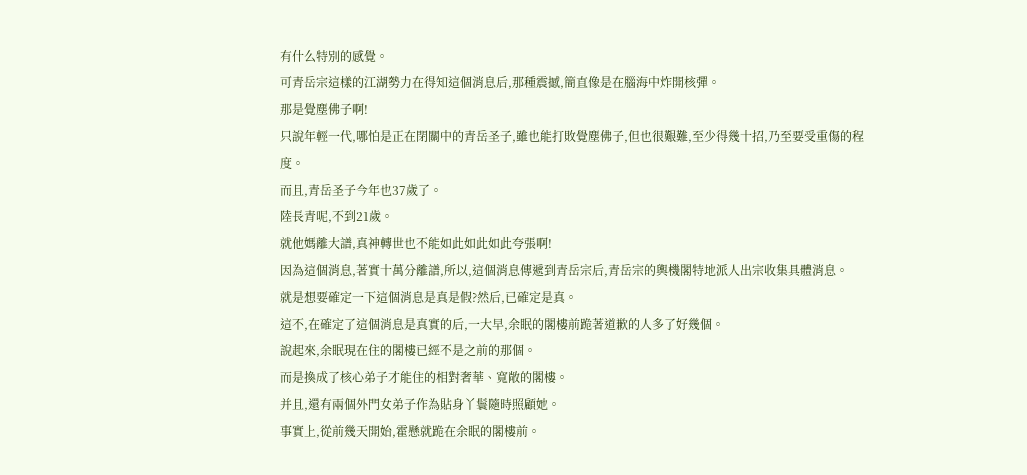有什么特別的感覺。
可青岳宗這樣的江湖勢力在得知這個消息后,那種震撼,簡直像是在腦海中炸開核彈。
那是覺塵佛子啊!
只說年輕一代,哪怕是正在閉關中的青岳圣子,雖也能打敗覺塵佛子,但也很艱難,至少得幾十招,乃至要受重傷的程度。
而且,青岳圣子今年也37歲了。
陸長青呢,不到21歲。
就他媽離大譜,真神轉世也不能如此如此如此夸張啊!
因為這個消息,著實十萬分離譜,所以,這個消息傳遞到青岳宗后,青岳宗的輿機閣特地派人出宗收集具體消息。
就是想要確定一下這個消息是真是假?然后,已確定是真。
這不,在確定了這個消息是真實的后,一大早,余眠的閣樓前跪著道歉的人多了好幾個。
說起來,余眠現在住的閣樓已經不是之前的那個。
而是換成了核心弟子才能住的相對奢華、寬敞的閣樓。
并且,還有兩個外門女弟子作為貼身丫鬟隨時照顧她。
事實上,從前幾天開始,霍懸就跪在余眠的閣樓前。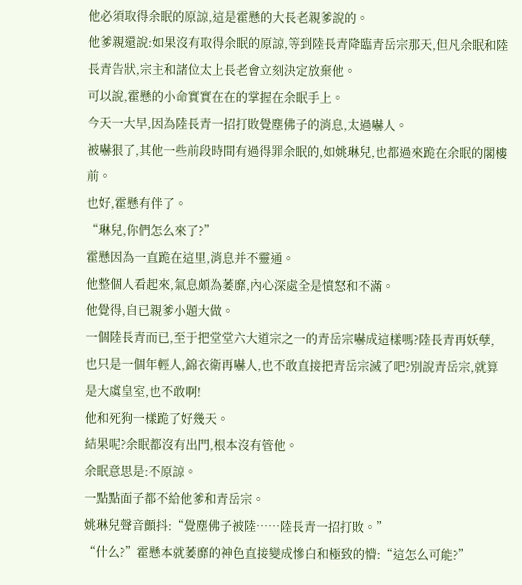他必須取得余眠的原諒,這是霍懸的大長老親爹說的。
他爹親還說:如果沒有取得余眠的原諒,等到陸長青降臨青岳宗那天,但凡余眠和陸長青告狀,宗主和諸位太上長老會立刻決定放棄他。
可以說,霍懸的小命實實在在的掌握在余眠手上。
今天一大早,因為陸長青一招打敗覺塵佛子的消息,太過嚇人。
被嚇狠了,其他一些前段時間有過得罪余眠的,如姚琳兒,也都過來跪在余眠的閣樓前。
也好,霍懸有伴了。
“琳兒,你們怎么來了?”
霍懸因為一直跪在這里,消息并不靈通。
他整個人看起來,氣息頗為萎靡,內心深處全是憤怒和不滿。
他覺得,自已親爹小題大做。
一個陸長青而已,至于把堂堂六大道宗之一的青岳宗嚇成這樣嗎?陸長青再妖孽,也只是一個年輕人,錦衣衛再嚇人,也不敢直接把青岳宗滅了吧?別說青岳宗,就算是大虞皇室,也不敢啊!
他和死狗一樣跪了好幾天。
結果呢?余眠都沒有出門,根本沒有管他。
余眠意思是:不原諒。
一點點面子都不給他爹和青岳宗。
姚琳兒聲音顫抖:“覺塵佛子被陸……陸長青一招打敗。”
“什么?”霍懸本就萎靡的神色直接變成慘白和極致的懵:“這怎么可能?”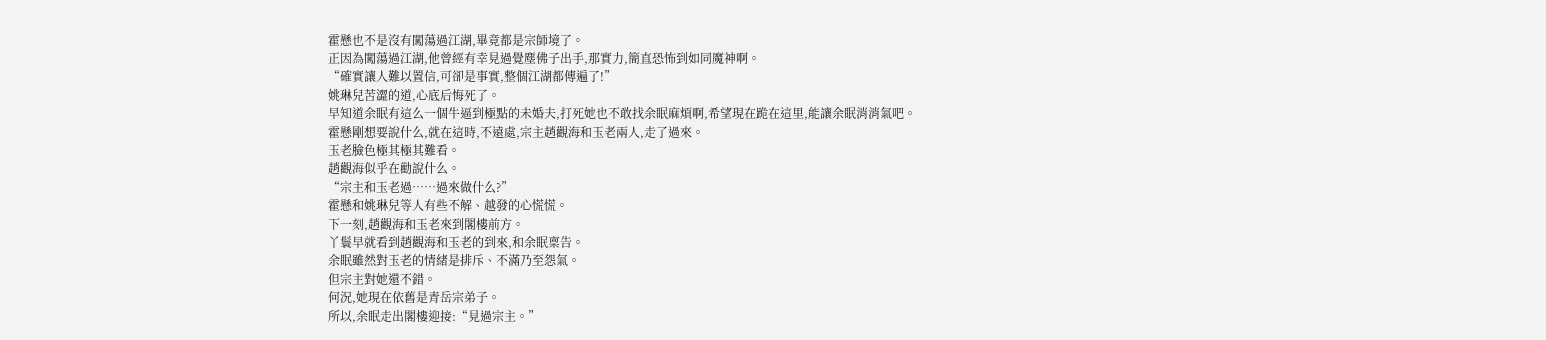霍懸也不是沒有闖蕩過江湖,畢竟都是宗師境了。
正因為闖蕩過江湖,他曾經有幸見過覺塵佛子出手,那實力,簡直恐怖到如同魔神啊。
“確實讓人難以置信,可卻是事實,整個江湖都傳遍了!”
姚琳兒苦澀的道,心底后悔死了。
早知道余眠有這么一個牛逼到極點的未婚夫,打死她也不敢找余眠麻煩啊,希望現在跪在這里,能讓余眠消消氣吧。
霍懸剛想要說什么,就在這時,不遠處,宗主趙觀海和玉老兩人,走了過來。
玉老臉色極其極其難看。
趙觀海似乎在勸說什么。
“宗主和玉老過……過來做什么?”
霍懸和姚琳兒等人有些不解、越發的心慌慌。
下一刻,趙觀海和玉老來到閣樓前方。
丫鬟早就看到趙觀海和玉老的到來,和余眠稟告。
余眠雖然對玉老的情緒是排斥、不滿乃至怨氣。
但宗主對她還不錯。
何況,她現在依舊是青岳宗弟子。
所以,余眠走出閣樓迎接:“見過宗主。”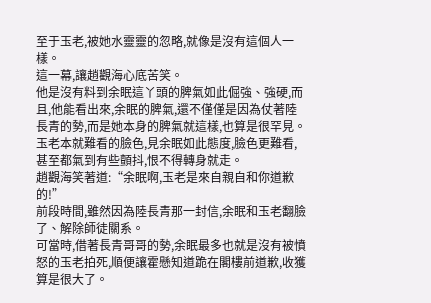至于玉老,被她水靈靈的忽略,就像是沒有這個人一樣。
這一幕,讓趙觀海心底苦笑。
他是沒有料到余眠這丫頭的脾氣如此倔強、強硬,而且,他能看出來,余眠的脾氣,還不僅僅是因為仗著陸長青的勢,而是她本身的脾氣就這樣,也算是很罕見。
玉老本就難看的臉色,見余眠如此態度,臉色更難看,甚至都氣到有些顫抖,恨不得轉身就走。
趙觀海笑著道:“余眠啊,玉老是來自親自和你道歉的!”
前段時間,雖然因為陸長青那一封信,余眠和玉老翻臉了、解除師徒關系。
可當時,借著長青哥哥的勢,余眠最多也就是沒有被憤怒的玉老拍死,順便讓霍懸知道跪在閣樓前道歉,收獲算是很大了。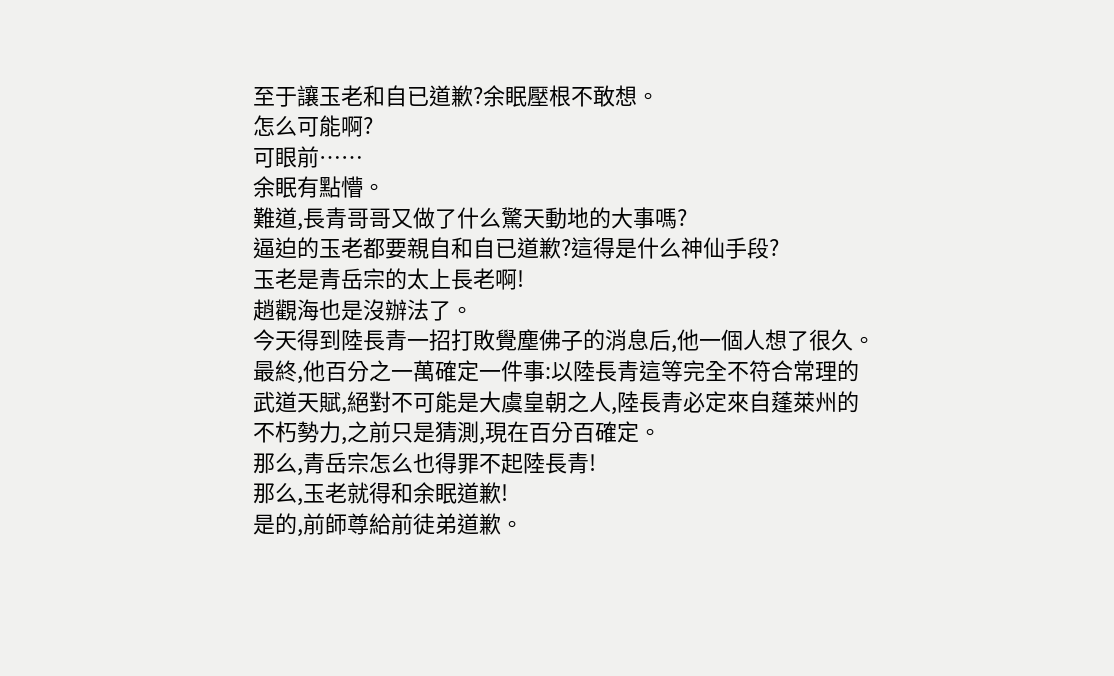至于讓玉老和自已道歉?余眠壓根不敢想。
怎么可能啊?
可眼前……
余眠有點懵。
難道,長青哥哥又做了什么驚天動地的大事嗎?
逼迫的玉老都要親自和自已道歉?這得是什么神仙手段?
玉老是青岳宗的太上長老啊!
趙觀海也是沒辦法了。
今天得到陸長青一招打敗覺塵佛子的消息后,他一個人想了很久。
最終,他百分之一萬確定一件事:以陸長青這等完全不符合常理的武道天賦,絕對不可能是大虞皇朝之人,陸長青必定來自蓬萊州的不朽勢力,之前只是猜測,現在百分百確定。
那么,青岳宗怎么也得罪不起陸長青!
那么,玉老就得和余眠道歉!
是的,前師尊給前徒弟道歉。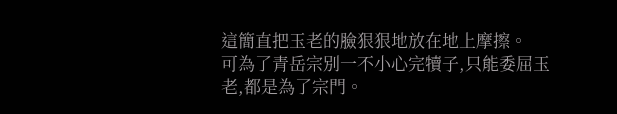這簡直把玉老的臉狠狠地放在地上摩擦。
可為了青岳宗別一不小心完犢子,只能委屈玉老,都是為了宗門。